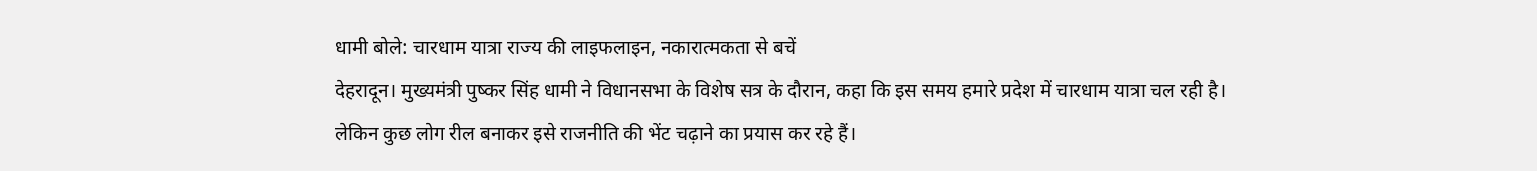धामी बोले: चारधाम यात्रा राज्य की लाइफलाइन, नकारात्मकता से बचें
देहरादून। मुख्यमंत्री पुष्कर सिंह धामी ने विधानसभा के विशेष सत्र के दौरान, कहा कि इस समय हमारे प्रदेश में चारधाम यात्रा चल रही है। लेकिन कुछ लोग रील बनाकर इसे राजनीति की भेंट चढ़ाने का प्रयास कर रहे हैं।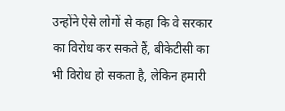उन्होंने ऐसे लोगों से कहा कि वे सरकार का विरोध कर सकते हैं, बीकेटीसी का भी विरोध हो सकता है, लेकिन हमारी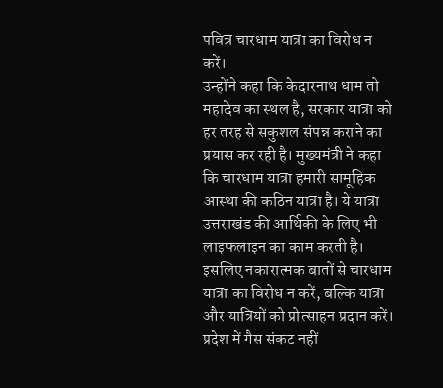पवित्र चारधाम यात्रा का विरोध न करें।
उन्होंने कहा कि केदारनाथ धाम तो महादेव का स्थल है, सरकार यात्रा को हर तरह से सकुशल संपन्न कराने का प्रयास कर रही है। मुख्यमंत्री ने कहा कि चारधाम यात्रा हमारी सामूहिक आस्था की कठिन यात्रा है। ये यात्रा उत्तराखंड की आर्थिकी के लिए भी लाइफलाइन का काम करती है। इसलिए नकारात्मक बातों से चारधाम यात्रा का विरोध न करें, बल्कि यात्रा और यात्रियों को प्रोत्साहन प्रदान करें।
प्रदेश में गैस संकट नहीं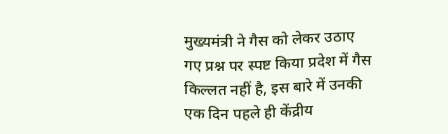मुख्यमंत्री ने गैस को लेकर उठाए गए प्रश्न पर स्पष्ट किया प्रदेश में गैस किल्लत नहीं है, इस बारे में उनकी एक दिन पहले ही केंद्रीय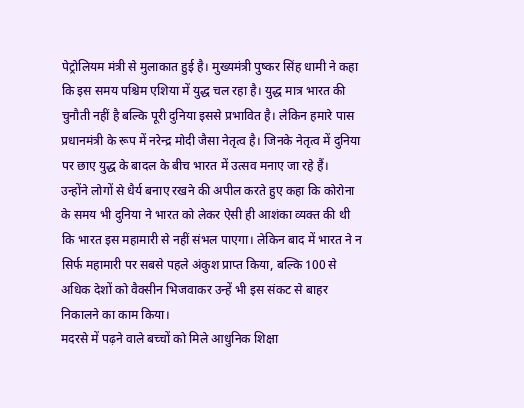पेट्रोलियम मंत्री से मुलाकात हुई है। मुख्यमंत्री पुष्कर सिंह धामी ने कहा कि इस समय पश्चिम एशिया में युद्ध चल रहा है। युद्ध मात्र भारत की चुनौती नहीं है बल्कि पूरी दुनिया इससे प्रभावित है। लेकिन हमारे पास प्रधानमंत्री के रूप में नरेन्द्र मोदी जैसा नेतृत्व है। जिनके नेतृत्व में दुनिया पर छाए युद्ध के बादल के बीच भारत में उत्सव मनाए जा रहे हैं।
उन्होंने लोगों से धैर्य बनाए रखने की अपील करते हुए कहा कि कोरोना के समय भी दुनिया ने भारत को लेकर ऐसी ही आशंका व्यक्त की थी कि भारत इस महामारी से नहीं संभल पाएगा। लेकिन बाद में भारत ने न सिर्फ महामारी पर सबसे पहले अंकुश प्राप्त किया, बल्कि 100 से अधिक देशों को वैक्सीन भिजवाकर उन्हें भी इस संकट से बाहर निकालने का काम किया।
मदरसे में पढ़ने वाले बच्चों को मिले आधुनिक शिक्षा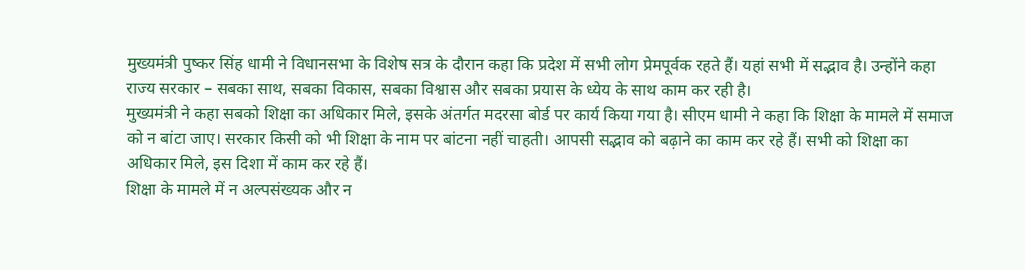मुख्यमंत्री पुष्कर सिंह धामी ने विधानसभा के विशेष सत्र के दौरान कहा कि प्रदेश में सभी लोग प्रेमपूर्वक रहते हैं। यहां सभी में सद्भाव है। उन्होंने कहा राज्य सरकार – सबका साथ, सबका विकास, सबका विश्वास और सबका प्रयास के ध्येय के साथ काम कर रही है।
मुख्यमंत्री ने कहा सबको शिक्षा का अधिकार मिले, इसके अंतर्गत मदरसा बोर्ड पर कार्य किया गया है। सीएम धामी ने कहा कि शिक्षा के मामले में समाज को न बांटा जाए। सरकार किसी को भी शिक्षा के नाम पर बांटना नहीं चाहती। आपसी सद्भाव को बढ़ाने का काम कर रहे हैं। सभी को शिक्षा का अधिकार मिले, इस दिशा में काम कर रहे हैं।
शिक्षा के मामले में न अल्पसंख्यक और न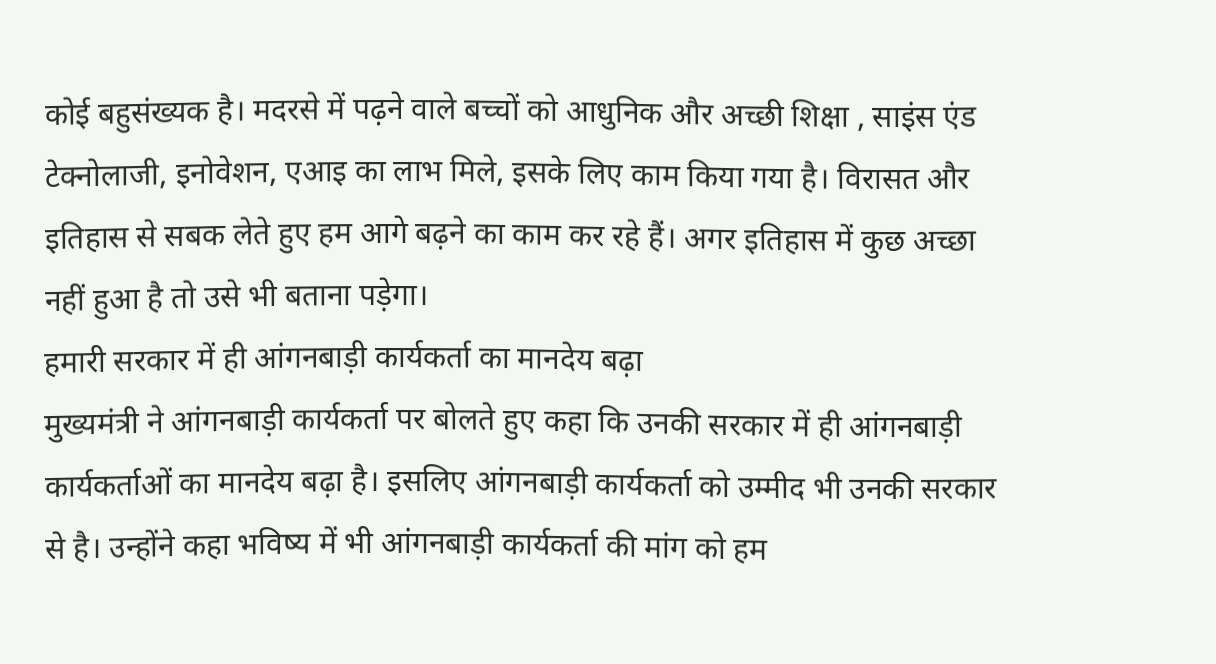कोई बहुसंख्यक है। मदरसे में पढ़ने वाले बच्चों को आधुनिक और अच्छी शिक्षा , साइंस एंड टेक्नोलाजी, इनोवेशन, एआइ का लाभ मिले, इसके लिए काम किया गया है। विरासत और इतिहास से सबक लेते हुए हम आगे बढ़ने का काम कर रहे हैं। अगर इतिहास में कुछ अच्छा नहीं हुआ है तो उसे भी बताना पड़ेगा।
हमारी सरकार में ही आंगनबाड़ी कार्यकर्ता का मानदेय बढ़ा
मुख्यमंत्री ने आंगनबाड़ी कार्यकर्ता पर बोलते हुए कहा कि उनकी सरकार में ही आंगनबाड़ी कार्यकर्ताओं का मानदेय बढ़ा है। इसलिए आंगनबाड़ी कार्यकर्ता को उम्मीद भी उनकी सरकार से है। उन्होंने कहा भविष्य में भी आंगनबाड़ी कार्यकर्ता की मांग को हम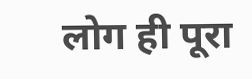लोग ही पूरा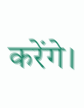करेंगे।